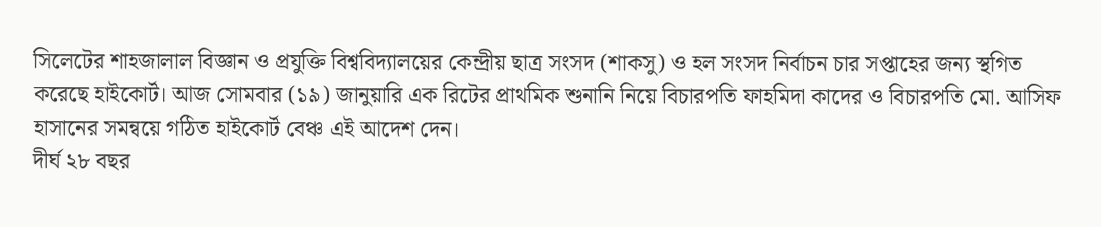সিলেটের শাহজালাল বিজ্ঞান ও প্রযুক্তি বিশ্ববিদ্যালয়ের কেন্দ্রীয় ছাত্র সংসদ (শাকসু) ও হল সংসদ নির্বাচন চার সপ্তাহের জন্য স্থগিত করেছে হাইকোর্ট। আজ সোমবার (১৯) জানুয়ারি এক রিটের প্রাথমিক শুনানি নিয়ে বিচারপতি ফাহমিদা কাদের ও বিচারপতি মো. আসিফ হাসানের সমন্বয়ে গঠিত হাইকোর্ট বেঞ্চ এই আদেশ দেন।
দীর্ঘ ২৮ বছর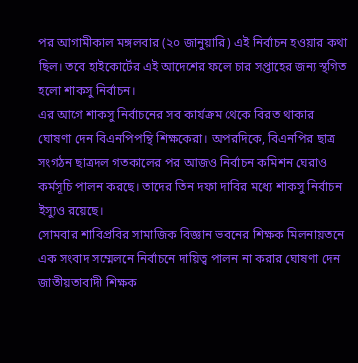পর আগামীকাল মঙ্গলবার (২০ জানুয়ারি) এই নির্বাচন হওয়ার কথা ছিল। তবে হাইকোর্টের এই আদেশের ফলে চার সপ্তাহের জন্য স্থগিত হলো শাকসু নির্বাচন।
এর আগে শাকসু নির্বাচনের সব কার্যক্রম থেকে বিরত থাকার ঘোষণা দেন বিএনপিপন্থি শিক্ষকেরা। অপরদিকে, বিএনপির ছাত্র সংগঠন ছাত্রদল গতকালের পর আজও নির্বাচন কমিশন ঘেরাও কর্মসূচি পালন করছে। তাদের তিন দফা দাবির মধ্যে শাকসু নির্বাচন ইস্যুও রয়েছে।
সোমবার শাবিপ্রবির সামাজিক বিজ্ঞান ভবনের শিক্ষক মিলনায়তনে এক সংবাদ সম্মেলনে নির্বাচনে দায়িত্ব পালন না করার ঘোষণা দেন জাতীয়তাবাদী শিক্ষক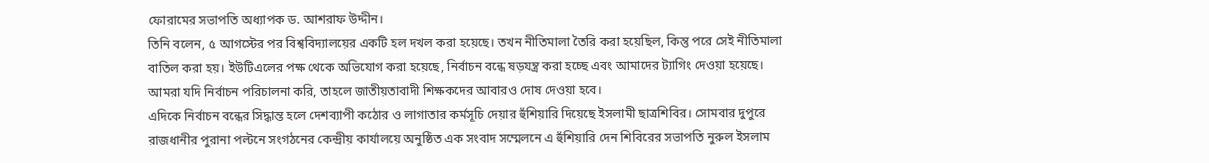ফোরামের সভাপতি অধ্যাপক ড. আশরাফ উদ্দীন।
তিনি বলেন, ৫ আগস্টের পর বিশ্ববিদ্যালয়ের একটি হল দখল করা হয়েছে। তখন নীতিমালা তৈরি করা হয়েছিল, কিন্তু পরে সেই নীতিমালা বাতিল করা হয়। ইউটিএলের পক্ষ থেকে অভিযোগ করা হয়েছে, নির্বাচন বন্ধে ষড়যন্ত্র করা হচ্ছে এবং আমাদের ট্যাগিং দেওয়া হয়েছে। আমরা যদি নির্বাচন পরিচালনা করি, তাহলে জাতীয়তাবাদী শিক্ষকদের আবারও দোষ দেওয়া হবে।
এদিকে নির্বাচন বন্ধের সিদ্ধান্ত হলে দেশব্যাপী কঠোর ও লাগাতার কর্মসূচি দেয়ার হুঁশিয়ারি দিয়েছে ইসলামী ছাত্রশিবির। সোমবার দুপুরে রাজধানীর পুরানা পল্টনে সংগঠনের কেন্দ্রীয় কার্যালয়ে অনুষ্ঠিত এক সংবাদ সম্মেলনে এ হুঁশিয়ারি দেন শিবিরের সভাপতি নুরুল ইসলাম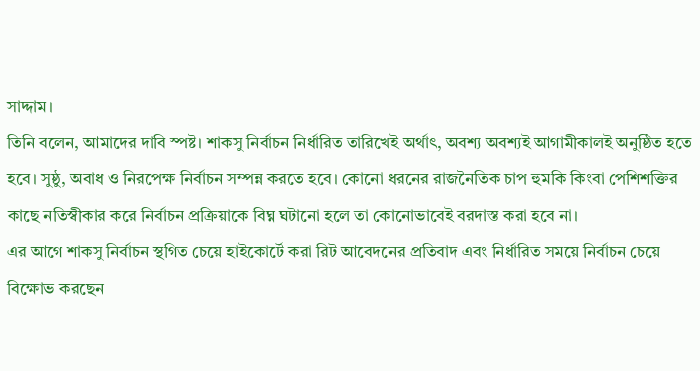সাদ্দাম।
তিনি বলেন, আমাদের দাবি স্পষ্ট। শাকসু নির্বাচন নির্ধারিত তারিখেই অর্থাৎ, অবশ্য অবশ্যই আগামীকালই অনুষ্ঠিত হতে হবে। সুষ্ঠু, অবাধ ও নিরপেক্ষ নির্বাচন সম্পন্ন করতে হবে। কোনো ধরনের রাজনৈতিক চাপ হুমকি কিংবা পেশিশক্তির কাছে নতিস্বীকার করে নির্বাচন প্রক্রিয়াকে বিঘ্ন ঘটানো হলে তা কোনোভাবেই বরদাস্ত করা হবে না।
এর আগে শাকসু নির্বাচন স্থগিত চেয়ে হাইকোর্টে করা রিট আবেদনের প্রতিবাদ এবং নির্ধারিত সময়ে নির্বাচন চেয়ে বিক্ষোভ করছেন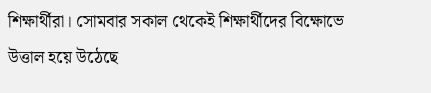শিক্ষার্থীরা। সোমবার সকাল থেকেই শিক্ষার্থীদের বিক্ষোভে উত্তাল হয়ে উঠেছে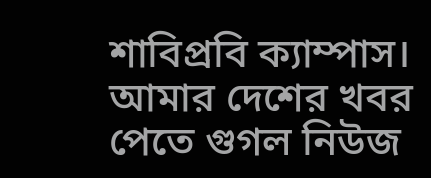শাবিপ্রবি ক্যাম্পাস।
আমার দেশের খবর পেতে গুগল নিউজ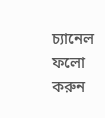চ্যানেল ফলো করুন